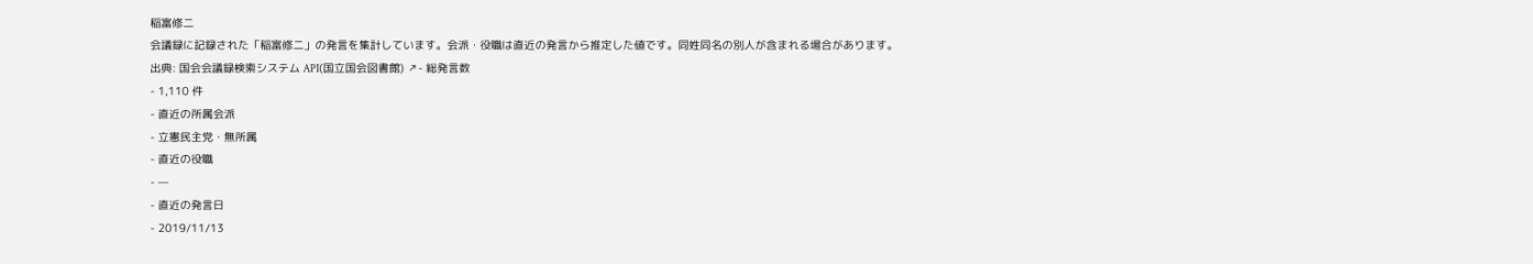稲富修二
会議録に記録された「稲富修二」の発言を集計しています。会派・役職は直近の発言から推定した値です。同姓同名の別人が含まれる場合があります。
出典: 国会会議録検索システム API(国立国会図書館) ↗- 総発言数
- 1,110 件
- 直近の所属会派
- 立憲民主党・無所属
- 直近の役職
- —
- 直近の発言日
- 2019/11/13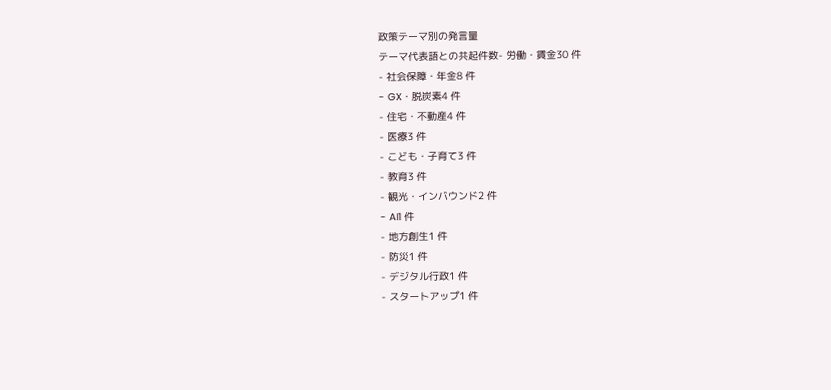政策テーマ別の発言量
テーマ代表語との共起件数- 労働・賃金30 件
- 社会保障・年金8 件
- GX・脱炭素4 件
- 住宅・不動産4 件
- 医療3 件
- こども・子育て3 件
- 教育3 件
- 観光・インバウンド2 件
- AI1 件
- 地方創生1 件
- 防災1 件
- デジタル行政1 件
- スタートアップ1 件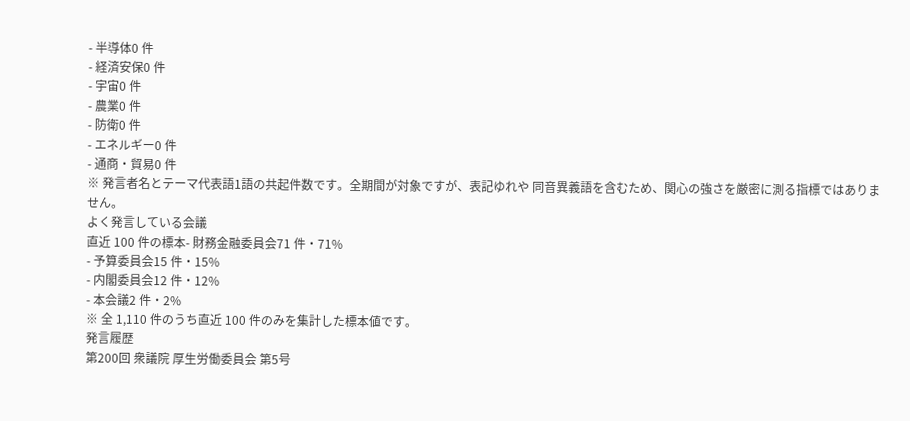- 半導体0 件
- 経済安保0 件
- 宇宙0 件
- 農業0 件
- 防衛0 件
- エネルギー0 件
- 通商・貿易0 件
※ 発言者名とテーマ代表語1語の共起件数です。全期間が対象ですが、表記ゆれや 同音異義語を含むため、関心の強さを厳密に測る指標ではありません。
よく発言している会議
直近 100 件の標本- 財務金融委員会71 件・71%
- 予算委員会15 件・15%
- 内閣委員会12 件・12%
- 本会議2 件・2%
※ 全 1,110 件のうち直近 100 件のみを集計した標本値です。
発言履歴
第200回 衆議院 厚生労働委員会 第5号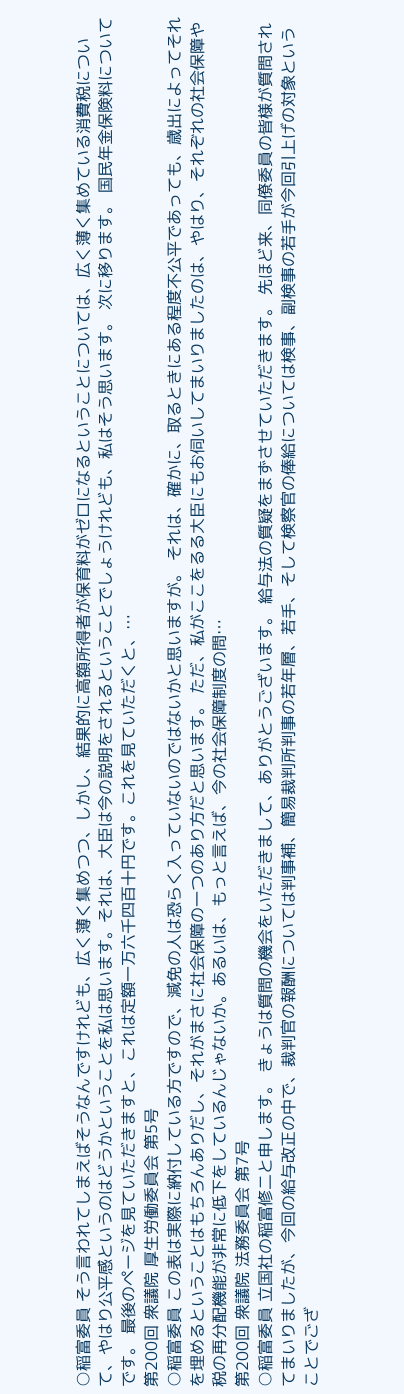○稲富委員 そう言われてしまえばそうなんですけれども、広く薄く集めつつ、しかし、結果的に高額所得者が保育料がゼロになるということについては、広く薄く集めている消費税について、やはり公平感というのはどうかということを私は思います。それは、大臣は今の説明をされるということでしょうけれども、私はそう思います。 次に移ります。 国民年金保険料についてです。 最後のページを見ていただきますと、これは定額一万六千四百十円です。これを見ていただくと、…
第200回 衆議院 厚生労働委員会 第5号
○稲富委員 この表は実際に納付している方ですので、減免の人は恐らく入っていないのではないかと思いますが。 それは、確かに、取るときにある程度不公平であっても、歳出によってそれを埋めるということはもちろんありだし、それがまさに社会保障の一つのあり方だと思います。 ただ、私がここをるる大臣にもお伺いしてまいりましたのは、やはり、それぞれの社会保障や税の再分配機能が非常に低下をしているんじゃないか。あるいは、もっと言えば、今の社会保障制度の問…
第200回 衆議院 法務委員会 第7号
○稲富委員 立国社の稲富修二と申します。 きょうは質問の機会をいただきまして、ありがとうございます。 給与法の質疑をまずさせていただきます。 先ほど来、同僚委員の皆様が質問されてまいりましたが、今回の給与改正の中で、裁判官の報酬については判事補、簡易裁判所判事の若年層、若手、そして検察官の俸給については検事、副検事の若手が今回引上げの対象ということでござ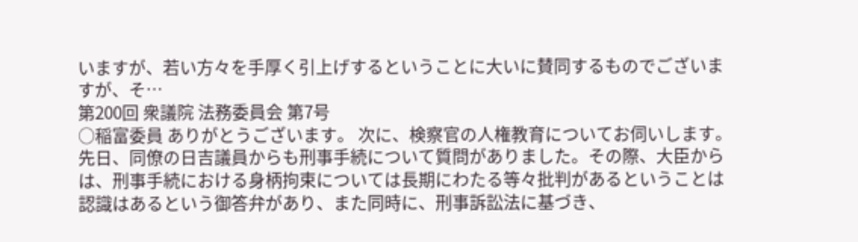いますが、若い方々を手厚く引上げするということに大いに賛同するものでございますが、そ…
第200回 衆議院 法務委員会 第7号
○稲富委員 ありがとうございます。 次に、検察官の人権教育についてお伺いします。 先日、同僚の日吉議員からも刑事手続について質問がありました。その際、大臣からは、刑事手続における身柄拘束については長期にわたる等々批判があるということは認識はあるという御答弁があり、また同時に、刑事訴訟法に基づき、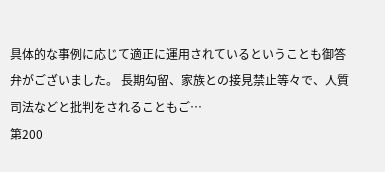具体的な事例に応じて適正に運用されているということも御答弁がございました。 長期勾留、家族との接見禁止等々で、人質司法などと批判をされることもご…
第200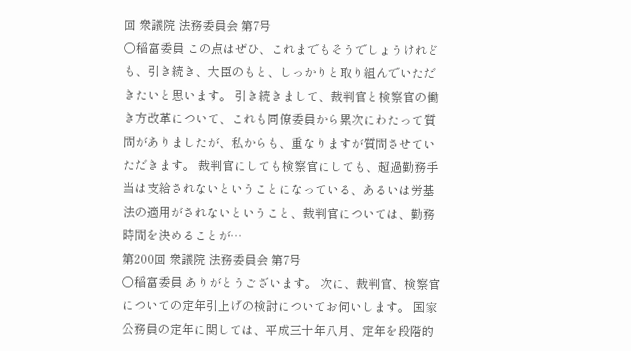回 衆議院 法務委員会 第7号
○稲富委員 この点はぜひ、これまでもそうでしょうけれども、引き続き、大臣のもと、しっかりと取り組んでいただきたいと思います。 引き続きまして、裁判官と検察官の働き方改革について、これも同僚委員から累次にわたって質問がありましたが、私からも、重なりますが質問させていただきます。 裁判官にしても検察官にしても、超過勤務手当は支給されないということになっている、あるいは労基法の適用がされないということ、裁判官については、勤務時間を決めることが…
第200回 衆議院 法務委員会 第7号
○稲富委員 ありがとうございます。 次に、裁判官、検察官についての定年引上げの検討についてお伺いします。 国家公務員の定年に関しては、平成三十年八月、定年を段階的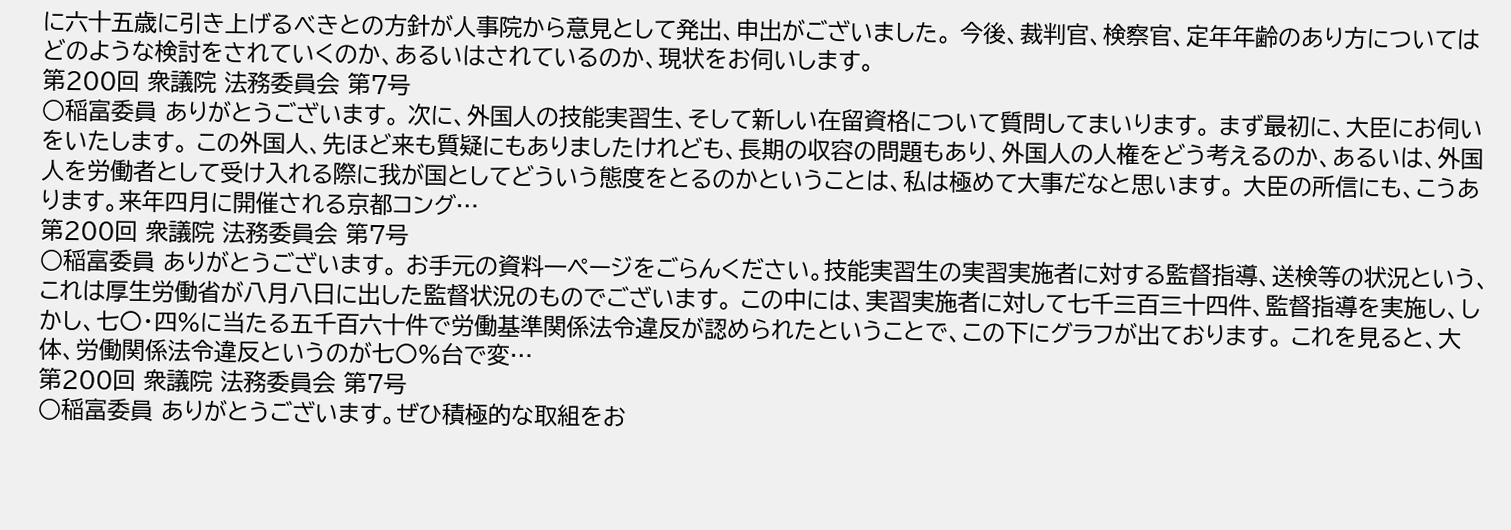に六十五歳に引き上げるべきとの方針が人事院から意見として発出、申出がございました。 今後、裁判官、検察官、定年年齢のあり方についてはどのような検討をされていくのか、あるいはされているのか、現状をお伺いします。
第200回 衆議院 法務委員会 第7号
○稲富委員 ありがとうございます。 次に、外国人の技能実習生、そして新しい在留資格について質問してまいります。 まず最初に、大臣にお伺いをいたします。 この外国人、先ほど来も質疑にもありましたけれども、長期の収容の問題もあり、外国人の人権をどう考えるのか、あるいは、外国人を労働者として受け入れる際に我が国としてどういう態度をとるのかということは、私は極めて大事だなと思います。 大臣の所信にも、こうあります。来年四月に開催される京都コング…
第200回 衆議院 法務委員会 第7号
○稲富委員 ありがとうございます。 お手元の資料一ページをごらんください。技能実習生の実習実施者に対する監督指導、送検等の状況という、これは厚生労働省が八月八日に出した監督状況のものでございます。 この中には、実習実施者に対して七千三百三十四件、監督指導を実施し、しかし、七〇・四%に当たる五千百六十件で労働基準関係法令違反が認められたということで、この下にグラフが出ております。 これを見ると、大体、労働関係法令違反というのが七〇%台で変…
第200回 衆議院 法務委員会 第7号
○稲富委員 ありがとうございます。ぜひ積極的な取組をお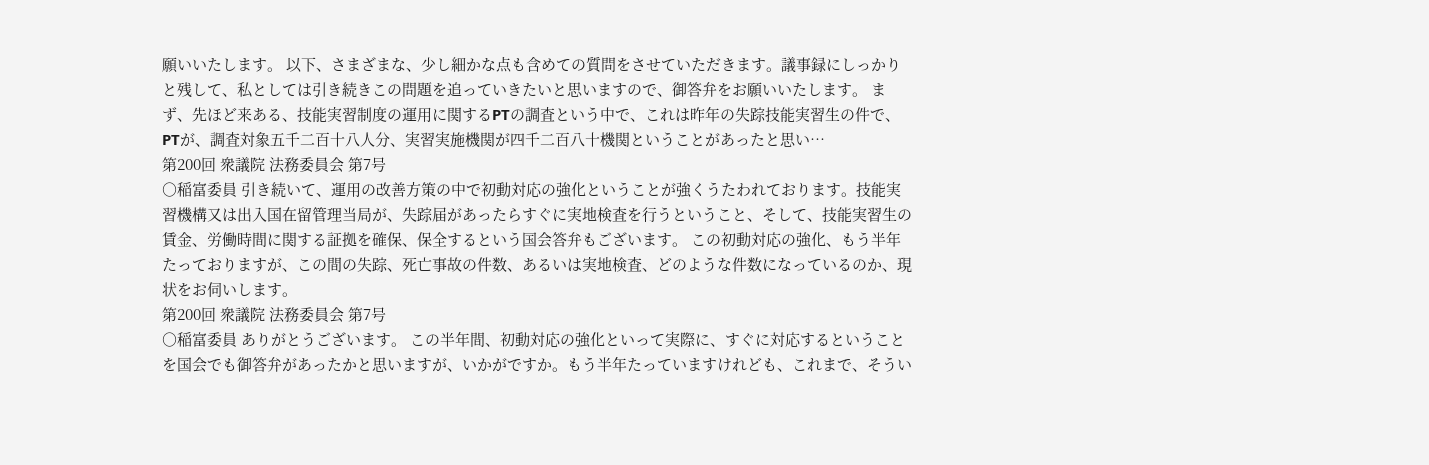願いいたします。 以下、さまざまな、少し細かな点も含めての質問をさせていただきます。議事録にしっかりと残して、私としては引き続きこの問題を追っていきたいと思いますので、御答弁をお願いいたします。 まず、先ほど来ある、技能実習制度の運用に関するPTの調査という中で、これは昨年の失踪技能実習生の件で、PTが、調査対象五千二百十八人分、実習実施機関が四千二百八十機関ということがあったと思い…
第200回 衆議院 法務委員会 第7号
○稲富委員 引き続いて、運用の改善方策の中で初動対応の強化ということが強くうたわれております。技能実習機構又は出入国在留管理当局が、失踪届があったらすぐに実地検査を行うということ、そして、技能実習生の賃金、労働時間に関する証拠を確保、保全するという国会答弁もございます。 この初動対応の強化、もう半年たっておりますが、この間の失踪、死亡事故の件数、あるいは実地検査、どのような件数になっているのか、現状をお伺いします。
第200回 衆議院 法務委員会 第7号
○稲富委員 ありがとうございます。 この半年間、初動対応の強化といって実際に、すぐに対応するということを国会でも御答弁があったかと思いますが、いかがですか。もう半年たっていますけれども、これまで、そうい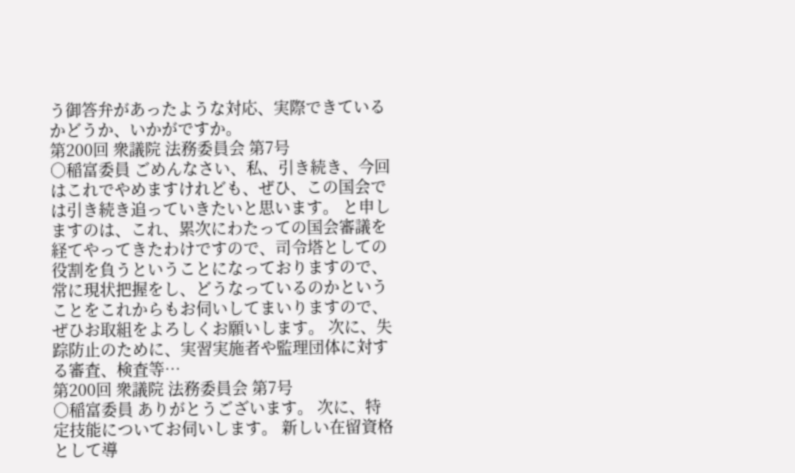う御答弁があったような対応、実際できているかどうか、いかがですか。
第200回 衆議院 法務委員会 第7号
○稲富委員 ごめんなさい、私、引き続き、今回はこれでやめますけれども、ぜひ、この国会では引き続き追っていきたいと思います。 と申しますのは、これ、累次にわたっての国会審議を経てやってきたわけですので、司令塔としての役割を負うということになっておりますので、常に現状把握をし、どうなっているのかということをこれからもお伺いしてまいりますので、ぜひお取組をよろしくお願いします。 次に、失踪防止のために、実習実施者や監理団体に対する審査、検査等…
第200回 衆議院 法務委員会 第7号
○稲富委員 ありがとうございます。 次に、特定技能についてお伺いします。 新しい在留資格として導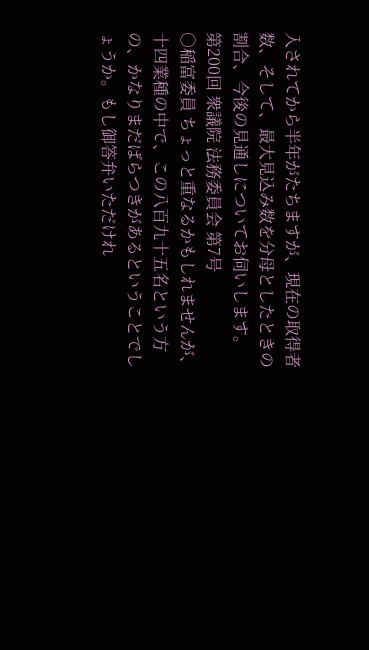入されてから半年がたちますが、現在の取得者数、そして、最大見込み数を分母としたときの割合、今後の見通しについてお伺いします。
第200回 衆議院 法務委員会 第7号
○稲富委員 ちょっと重なるかもしれませんが、十四業種の中で、この八百九十五名という方の、かなりまだばらつきがあるということでしょうか。もし御答弁いただけれ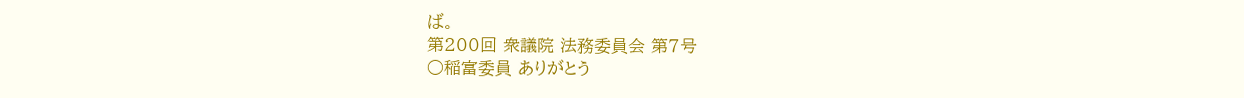ば。
第200回 衆議院 法務委員会 第7号
○稲富委員 ありがとう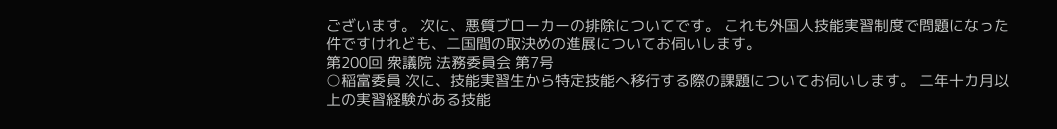ございます。 次に、悪質ブローカーの排除についてです。 これも外国人技能実習制度で問題になった件ですけれども、二国間の取決めの進展についてお伺いします。
第200回 衆議院 法務委員会 第7号
○稲富委員 次に、技能実習生から特定技能へ移行する際の課題についてお伺いします。 二年十カ月以上の実習経験がある技能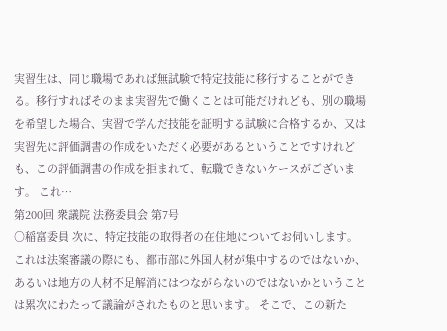実習生は、同じ職場であれば無試験で特定技能に移行することができる。移行すればそのまま実習先で働くことは可能だけれども、別の職場を希望した場合、実習で学んだ技能を証明する試験に合格するか、又は実習先に評価調書の作成をいただく必要があるということですけれども、この評価調書の作成を拒まれて、転職できないケースがございます。 これ…
第200回 衆議院 法務委員会 第7号
○稲富委員 次に、特定技能の取得者の在住地についてお伺いします。 これは法案審議の際にも、都市部に外国人材が集中するのではないか、あるいは地方の人材不足解消にはつながらないのではないかということは累次にわたって議論がされたものと思います。 そこで、この新た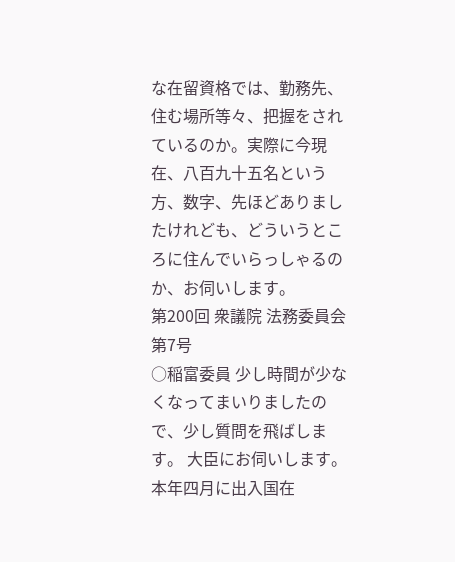な在留資格では、勤務先、住む場所等々、把握をされているのか。実際に今現在、八百九十五名という方、数字、先ほどありましたけれども、どういうところに住んでいらっしゃるのか、お伺いします。
第200回 衆議院 法務委員会 第7号
○稲富委員 少し時間が少なくなってまいりましたので、少し質問を飛ばします。 大臣にお伺いします。 本年四月に出入国在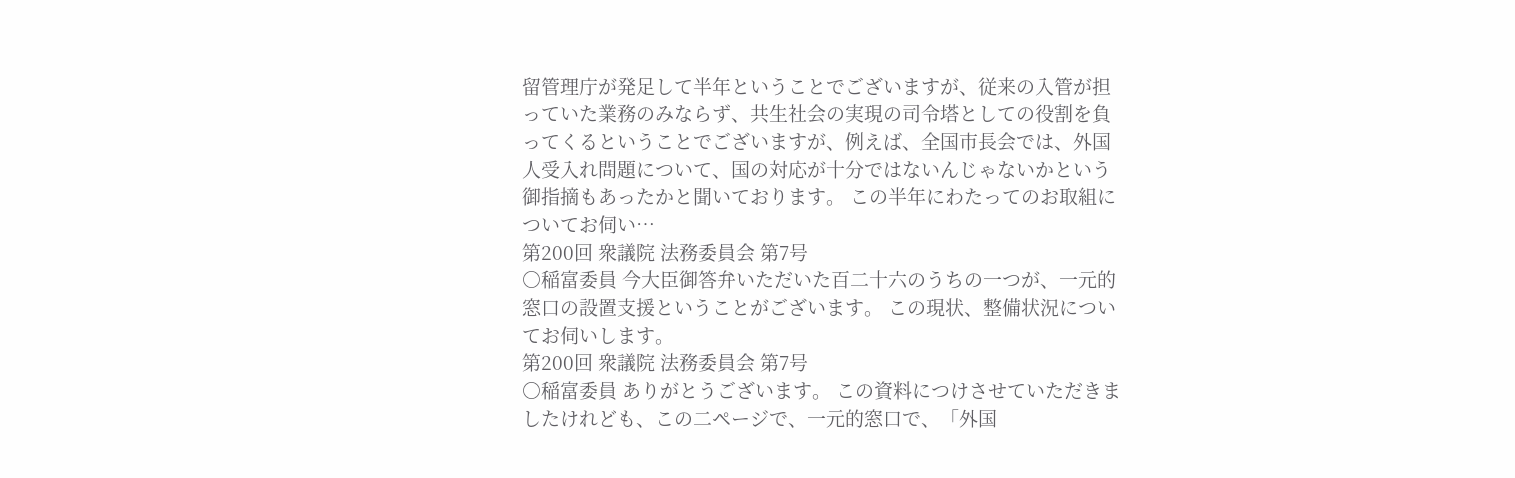留管理庁が発足して半年ということでございますが、従来の入管が担っていた業務のみならず、共生社会の実現の司令塔としての役割を負ってくるということでございますが、例えば、全国市長会では、外国人受入れ問題について、国の対応が十分ではないんじゃないかという御指摘もあったかと聞いております。 この半年にわたってのお取組についてお伺い…
第200回 衆議院 法務委員会 第7号
○稲富委員 今大臣御答弁いただいた百二十六のうちの一つが、一元的窓口の設置支援ということがございます。 この現状、整備状況についてお伺いします。
第200回 衆議院 法務委員会 第7号
○稲富委員 ありがとうございます。 この資料につけさせていただきましたけれども、この二ページで、一元的窓口で、「外国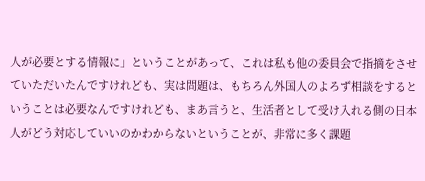人が必要とする情報に」ということがあって、これは私も他の委員会で指摘をさせていただいたんですけれども、実は問題は、もちろん外国人のよろず相談をするということは必要なんですけれども、まあ言うと、生活者として受け入れる側の日本人がどう対応していいのかわからないということが、非常に多く課題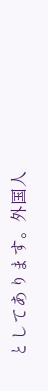としてあります。外国人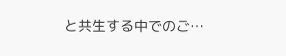と共生する中でのご…